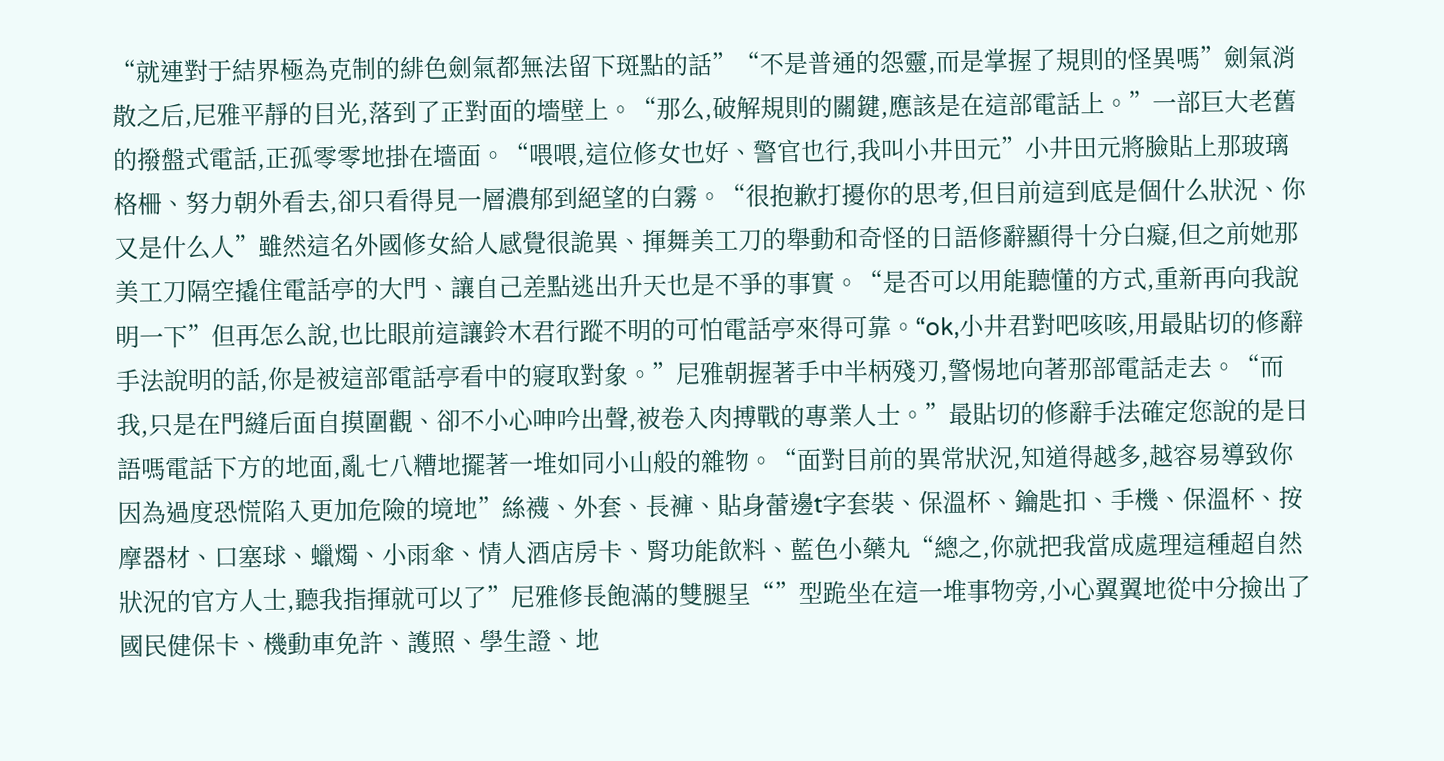“就連對于結界極為克制的緋色劍氣都無法留下斑點的話”“不是普通的怨靈,而是掌握了規則的怪異嗎”劍氣消散之后,尼雅平靜的目光,落到了正對面的墻壁上。“那么,破解規則的關鍵,應該是在這部電話上。”一部巨大老舊的撥盤式電話,正孤零零地掛在墻面。“喂喂,這位修女也好、警官也行,我叫小井田元”小井田元將臉貼上那玻璃格柵、努力朝外看去,卻只看得見一層濃郁到絕望的白霧。“很抱歉打擾你的思考,但目前這到底是個什么狀況、你又是什么人”雖然這名外國修女給人感覺很詭異、揮舞美工刀的舉動和奇怪的日語修辭顯得十分白癡,但之前她那美工刀隔空撬住電話亭的大門、讓自己差點逃出升天也是不爭的事實。“是否可以用能聽懂的方式,重新再向我說明一下”但再怎么說,也比眼前這讓鈴木君行蹤不明的可怕電話亭來得可靠。“ok,小井君對吧咳咳,用最貼切的修辭手法說明的話,你是被這部電話亭看中的寢取對象。”尼雅朝握著手中半柄殘刃,警惕地向著那部電話走去。“而我,只是在門縫后面自摸圍觀、卻不小心呻吟出聲,被卷入肉搏戰的專業人士。”最貼切的修辭手法確定您說的是日語嗎電話下方的地面,亂七八糟地擺著一堆如同小山般的雜物。“面對目前的異常狀況,知道得越多,越容易導致你因為過度恐慌陷入更加危險的境地”絲襪、外套、長褲、貼身蕾邊t字套裝、保溫杯、鑰匙扣、手機、保溫杯、按摩器材、口塞球、蠟燭、小雨傘、情人酒店房卡、腎功能飲料、藍色小藥丸“總之,你就把我當成處理這種超自然狀況的官方人士,聽我指揮就可以了”尼雅修長飽滿的雙腿呈“”型跪坐在這一堆事物旁,小心翼翼地從中分撿出了國民健保卡、機動車免許、護照、學生證、地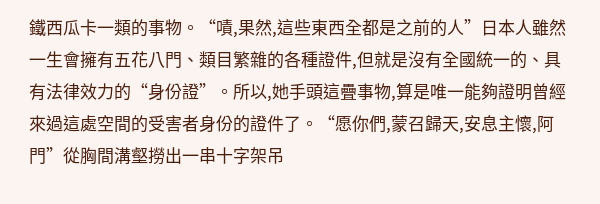鐵西瓜卡一類的事物。“嘖,果然,這些東西全都是之前的人”日本人雖然一生會擁有五花八門、類目繁雜的各種證件,但就是沒有全國統一的、具有法律效力的“身份證”。所以,她手頭這疊事物,算是唯一能夠證明曾經來過這處空間的受害者身份的證件了。“愿你們,蒙召歸天,安息主懷,阿門”從胸間溝壑撈出一串十字架吊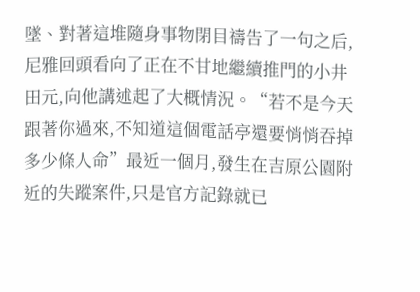墜、對著這堆隨身事物閉目禱告了一句之后,尼雅回頭看向了正在不甘地繼續推門的小井田元,向他講述起了大概情況。“若不是今天跟著你過來,不知道這個電話亭還要悄悄吞掉多少條人命”最近一個月,發生在吉原公園附近的失蹤案件,只是官方記錄就已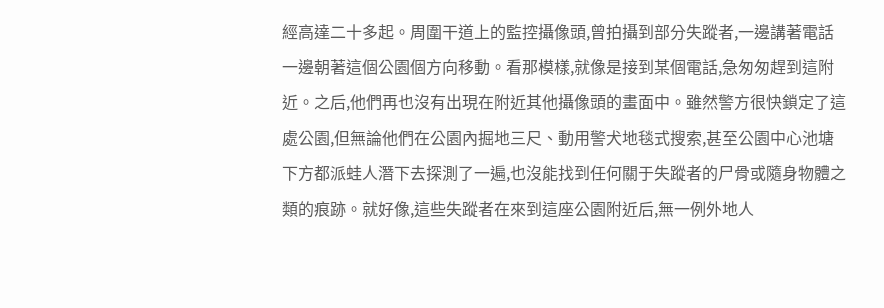經高達二十多起。周圍干道上的監控攝像頭,曾拍攝到部分失蹤者,一邊講著電話一邊朝著這個公園個方向移動。看那模樣,就像是接到某個電話,急匆匆趕到這附近。之后,他們再也沒有出現在附近其他攝像頭的畫面中。雖然警方很快鎖定了這處公園,但無論他們在公園內掘地三尺、動用警犬地毯式搜索,甚至公園中心池塘下方都派蛙人潛下去探測了一遍,也沒能找到任何關于失蹤者的尸骨或隨身物體之類的痕跡。就好像,這些失蹤者在來到這座公園附近后,無一例外地人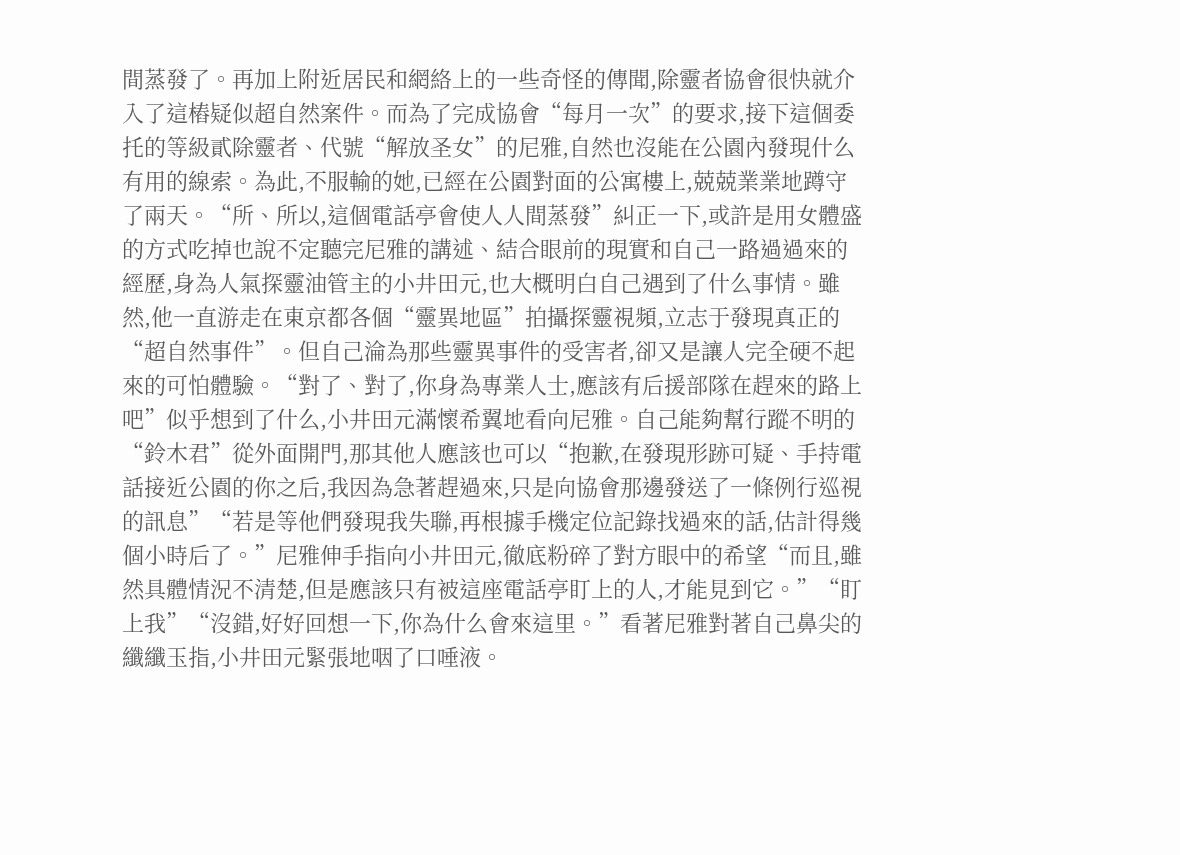間蒸發了。再加上附近居民和網絡上的一些奇怪的傳聞,除靈者協會很快就介入了這樁疑似超自然案件。而為了完成協會“每月一次”的要求,接下這個委托的等級貳除靈者、代號“解放圣女”的尼雅,自然也沒能在公園內發現什么有用的線索。為此,不服輸的她,已經在公園對面的公寓樓上,兢兢業業地蹲守了兩天。“所、所以,這個電話亭會使人人間蒸發”糾正一下,或許是用女體盛的方式吃掉也說不定聽完尼雅的講述、結合眼前的現實和自己一路過過來的經歷,身為人氣探靈油管主的小井田元,也大概明白自己遇到了什么事情。雖然,他一直游走在東京都各個“靈異地區”拍攝探靈視頻,立志于發現真正的“超自然事件”。但自己淪為那些靈異事件的受害者,卻又是讓人完全硬不起來的可怕體驗。“對了、對了,你身為專業人士,應該有后援部隊在趕來的路上吧”似乎想到了什么,小井田元滿懷希翼地看向尼雅。自己能夠幫行蹤不明的“鈴木君”從外面開門,那其他人應該也可以“抱歉,在發現形跡可疑、手持電話接近公園的你之后,我因為急著趕過來,只是向協會那邊發送了一條例行巡視的訊息”“若是等他們發現我失聯,再根據手機定位記錄找過來的話,估計得幾個小時后了。”尼雅伸手指向小井田元,徹底粉碎了對方眼中的希望“而且,雖然具體情況不清楚,但是應該只有被這座電話亭盯上的人,才能見到它。”“盯上我”“沒錯,好好回想一下,你為什么會來這里。”看著尼雅對著自己鼻尖的纖纖玉指,小井田元緊張地咽了口唾液。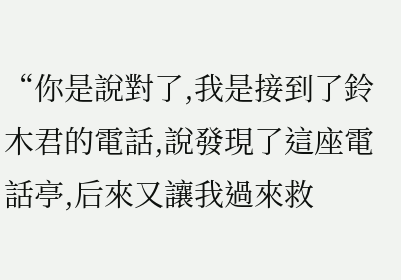“你是說對了,我是接到了鈴木君的電話,說發現了這座電話亭,后來又讓我過來救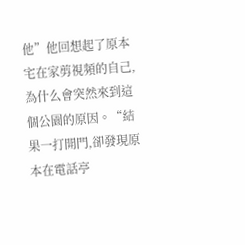他”他回想起了原本宅在家剪視頻的自己,為什么會突然來到這個公園的原因。“結果一打開門,卻發現原本在電話亭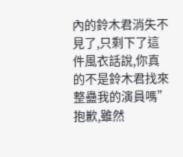內的鈴木君消失不見了,只剩下了這件風衣話說,你真的不是鈴木君找來整蠱我的演員嗎”抱歉,雖然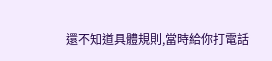還不知道具體規則,當時給你打電話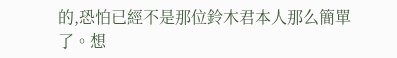的,恐怕已經不是那位鈴木君本人那么簡單了。想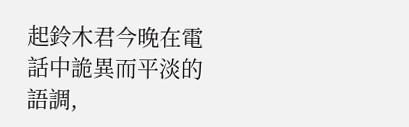起鈴木君今晚在電話中詭異而平淡的語調,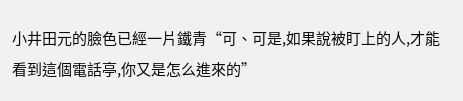小井田元的臉色已經一片鐵青“可、可是,如果說被盯上的人,才能看到這個電話亭,你又是怎么進來的”